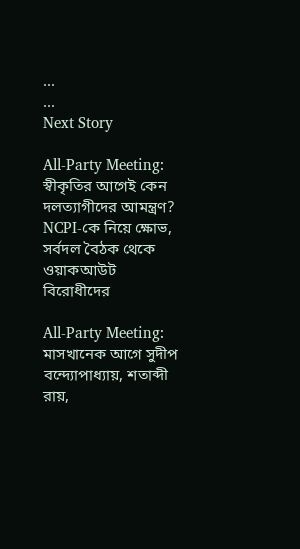...
...
Next Story

All-Party Meeting: স্বীকৃতির আগেই কেন দলত্যাগীদের আমন্ত্রণ? NCPI-কে নিয়ে ক্ষোভ, সর্বদল বৈঠক থেকে ওয়াকআউট বিরোধীদের

All-Party Meeting: মাসখানেক আগে সুদীপ বন্দ্যোপাধ্যায়, শতাব্দী রায়,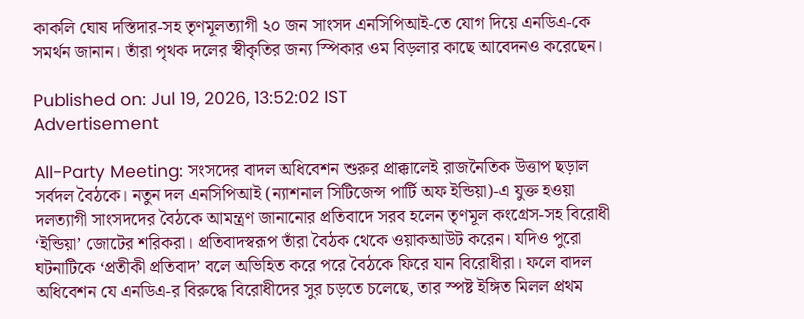কাকলি ঘোষ দস্তিদার-সহ তৃণমূলত্যাগী ২০ জন সাংসদ এনসিপিআই-তে যোগ দিয়ে এনডিএ-কে সমর্থন জানান। তাঁরা পৃথক দলের স্বীকৃতির জন্য স্পিকার ওম বিড়লার কাছে আবেদনও করেছেন।

Published on: Jul 19, 2026, 13:52:02 IST
Advertisement

All-Party Meeting: সংসদের বাদল অধিবেশন শুরুর প্রাক্কালেই রাজনৈতিক উত্তাপ ছড়াল সর্বদল বৈঠকে। নতুন দল এনসিপিআই (ন্যাশনাল সিটিজেন্স পার্টি অফ ইন্ডিয়া)-এ যুক্ত হওয়া দলত্যাগী সাংসদদের বৈঠকে আমন্ত্রণ জানানোর প্রতিবাদে সরব হলেন তৃণমূল কংগ্রেস-সহ বিরোধী ‘ইন্ডিয়া’ জোটের শরিকরা। প্রতিবাদস্বরূপ তাঁরা বৈঠক থেকে ওয়াকআউট করেন। যদিও পুরো ঘটনাটিকে ‘প্রতীকী প্রতিবাদ’ বলে অভিহিত করে পরে বৈঠকে ফিরে যান বিরোধীরা। ফলে বাদল অধিবেশন যে এনডিএ-র বিরুদ্ধে বিরোধীদের সুর চড়তে চলেছে, তার স্পষ্ট ইঙ্গিত মিলল প্রথম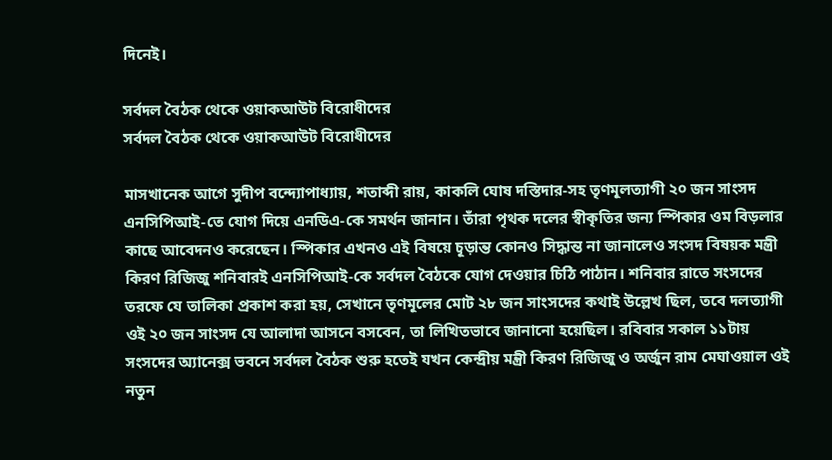দিনেই।

সর্বদল বৈঠক থেকে ওয়াকআউট বিরোধীদের
সর্বদল বৈঠক থেকে ওয়াকআউট বিরোধীদের

মাসখানেক আগে সুদীপ বন্দ্যোপাধ্যায়, শতাব্দী রায়, কাকলি ঘোষ দস্তিদার-সহ তৃণমূলত্যাগী ২০ জন সাংসদ এনসিপিআই-তে যোগ দিয়ে এনডিএ-কে সমর্থন জানান। তাঁরা পৃথক দলের স্বীকৃতির জন্য স্পিকার ওম বিড়লার কাছে আবেদনও করেছেন। স্পিকার এখনও এই বিষয়ে চূড়ান্ত কোনও সিদ্ধান্ত না জানালেও সংসদ বিষয়ক মন্ত্রী কিরণ রিজিজু শনিবারই এনসিপিআই-কে সর্বদল বৈঠকে যোগ দেওয়ার চিঠি পাঠান। শনিবার রাতে সংসদের তরফে যে তালিকা প্রকাশ করা হয়, সেখানে তৃণমূলের মোট ২৮ জন সাংসদের কথাই উল্লেখ ছিল, তবে দলত্যাগী ওই ২০ জন সাংসদ যে আলাদা আসনে বসবেন, তা লিখিতভাবে জানানো হয়েছিল। রবিবার সকাল ১১টায় সংসদের অ্যানেক্স ভবনে সর্বদল বৈঠক শুরু হতেই যখন কেন্দ্রীয় মন্ত্রী কিরণ রিজিজু ও অর্জুন রাম মেঘাওয়াল ওই নতুন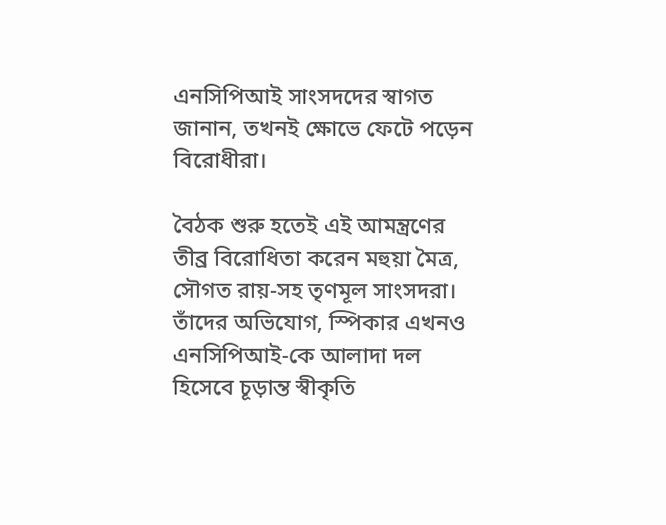এনসিপিআই সাংসদদের স্বাগত জানান, তখনই ক্ষোভে ফেটে পড়েন বিরোধীরা।

বৈঠক শুরু হতেই এই আমন্ত্রণের তীব্র বিরোধিতা করেন মহুয়া মৈত্র, সৌগত রায়-সহ তৃণমূল সাংসদরা। তাঁদের অভিযোগ, স্পিকার এখনও এনসিপিআই-কে আলাদা দল হিসেবে চূড়ান্ত স্বীকৃতি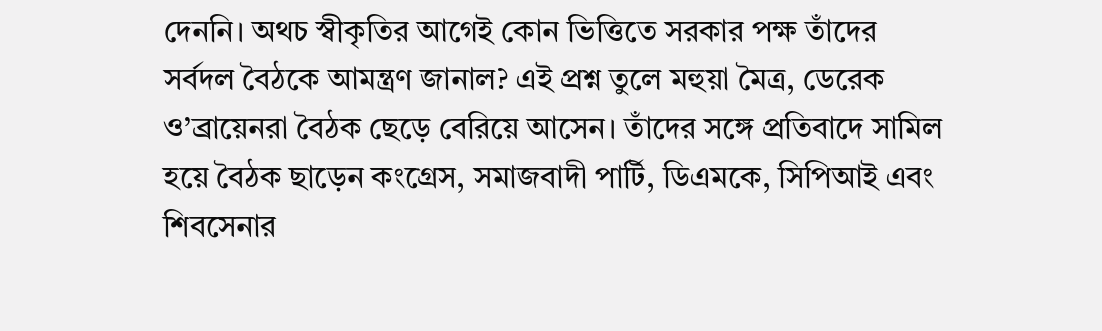দেননি। অথচ স্বীকৃতির আগেই কোন ভিত্তিতে সরকার পক্ষ তাঁদের সর্বদল বৈঠকে আমন্ত্রণ জানাল? এই প্রশ্ন তুলে মহুয়া মৈত্র, ডেরেক ও’ব্রায়েনরা বৈঠক ছেড়ে বেরিয়ে আসেন। তাঁদের সঙ্গে প্রতিবাদে সামিল হয়ে বৈঠক ছাড়েন কংগ্রেস, সমাজবাদী পার্টি, ডিএমকে, সিপিআই এবং শিবসেনার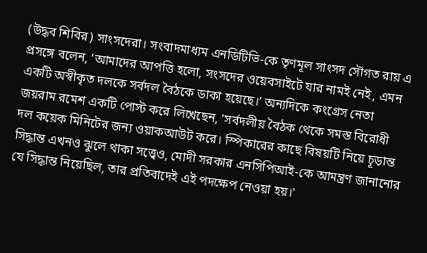(উদ্ধব শিবির) সাংসদেরা। সংবাদমাধ্যম এনডিটিভি-কে তৃণমূল সাংসদ সৌগত রায় এ প্রসঙ্গে বলেন, ‘আমাদের আপত্তি হলো, সংসদের ওয়েবসাইটে যার নামই নেই, এমন একটি অস্বীকৃত দলকে সর্বদল বৈঠকে ডাকা হয়েছে।’ অন্যদিকে কংগ্রেস নেতা জয়রাম রমেশ একটি পোস্ট করে লিখেছেন, 'সর্বদলীয় বৈঠক থেকে সমস্ত বিরোধী দল কয়েক মিনিটের জন্য ওয়াকআউট করে। স্পিকারের কাছে বিষয়টি নিয়ে চূড়ান্ত সিদ্ধান্ত এখনও ঝুলে থাকা সত্ত্বেও, মোদী সরকার এনসিপিআই-কে আমন্ত্রণ জানানোর যে সিদ্ধান্ত নিয়েছিল, তার প্রতিবাদেই এই পদক্ষেপ নেওয়া হয়।'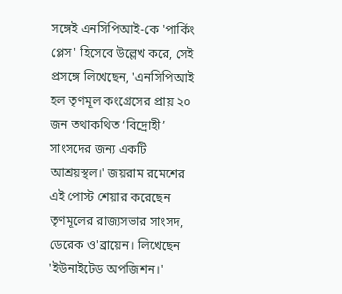সঙ্গেই এনসিপিআই-কে 'পার্কিং প্লেস' হিসেবে উল্লেখ করে, সেই প্রসঙ্গে লিখেছেন, 'এনসিপিআই হল তৃণমূল কংগ্রেসের প্রায় ২০ জন তথাকথিত ‘বিদ্রোহী’ সাংসদের জন্য একটি আশ্রয়স্থল।' জয়রাম রমেশের এই পোস্ট শেয়ার করেছেন তৃণমূলের রাজ্যসভার সাংসদ, ডেরেক ও'ব্রায়েন। লিখেছেন 'ইউনাইটেড অপজিশন।'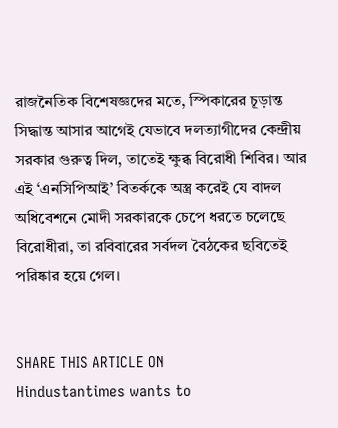রাজনৈতিক বিশেষজ্ঞদের মতে, স্পিকারের চূড়ান্ত সিদ্ধান্ত আসার আগেই যেভাবে দলত্যাগীদের কেন্দ্রীয় সরকার গুরুত্ব দিল, তাতেই ক্ষুব্ধ বিরোধী শিবির। আর এই ‘এনসিপিআই’ বিতর্ককে অস্ত্র করেই যে বাদল অধিবেশনে মোদী সরকারকে চেপে ধরতে চলেছে বিরোধীরা, তা রবিবারের সর্বদল বৈঠকের ছবিতেই পরিষ্কার হয়ে গেল।


SHARE THIS ARTICLE ON
Hindustantimes wants to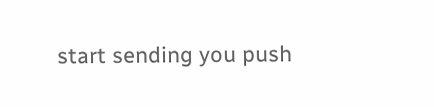start sending you push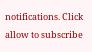notifications. Click allow to subscribe